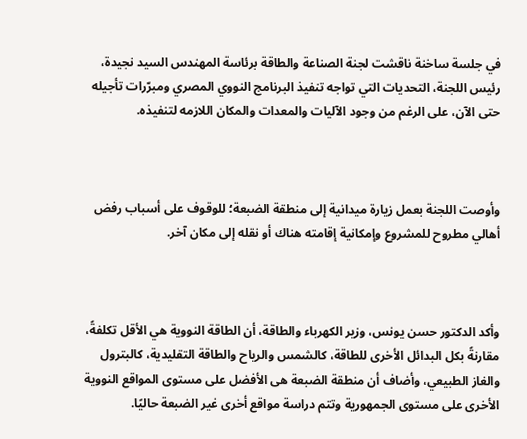في جلسة ساخنة ناقشت لجنة الصناعة والطاقة برئاسة المهندس السيد نجيدة، رئيس اللجنة، التحديات التي تواجه تنفيذ البرنامج النووي المصري ومبرّرات تأجيله حتى الآن، على الرغم من وجود الآليات والمعدات والمكان اللازمه لتنفيذه.



وأوصت اللجنة بعمل زيارة ميدانية إلى منطقة الضبعة؛ للوقوف على أسباب رفض أهالي مطروح للمشروع وإمكانية إقامته هناك أو نقله إلى مكان آخر.



وأكد الدكتور حسن يونس، وزير الكهرباء والطاقة، أن الطاقة النووية هي الأقل تكلفةً، مقارنةً بكل البدائل الأخرى للطاقة، كالشمس والرياح والطاقة التقليدية، كالبترول والغاز الطبيعي، وأضاف أن منطقة الضبعة هى الأفضل على مستوى المواقع النووية الأخرى على مستوى الجمهورية وتتم دراسة مواقع أخرى غير الضبعة حاليًا.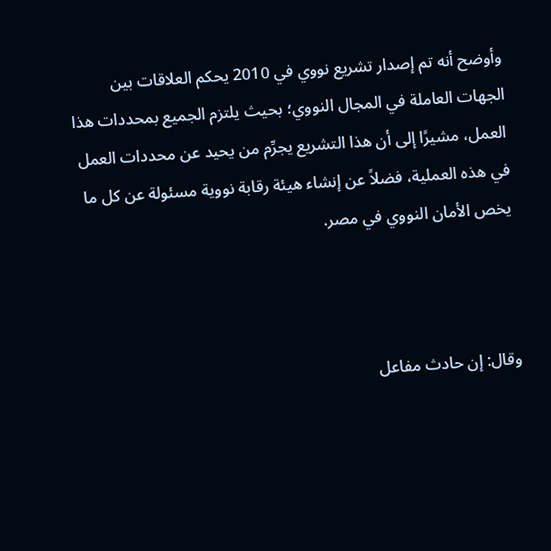وأوضح أنه تم إصدار تشريع نووي في 2010 يحكم العلاقات بين الجهات العاملة في المجال النووي؛ بحيث يلتزم الجميع بمحددات هذا العمل، مشيرًا إلى أن هذا التشريع يجرِّم من يحيد عن محددات العمل في هذه العملية، فضلاً عن إنشاء هيئة رقابة نووية مسئولة عن كل ما يخص الأمان النووي في مصر.



وقال: إن حادث مفاعل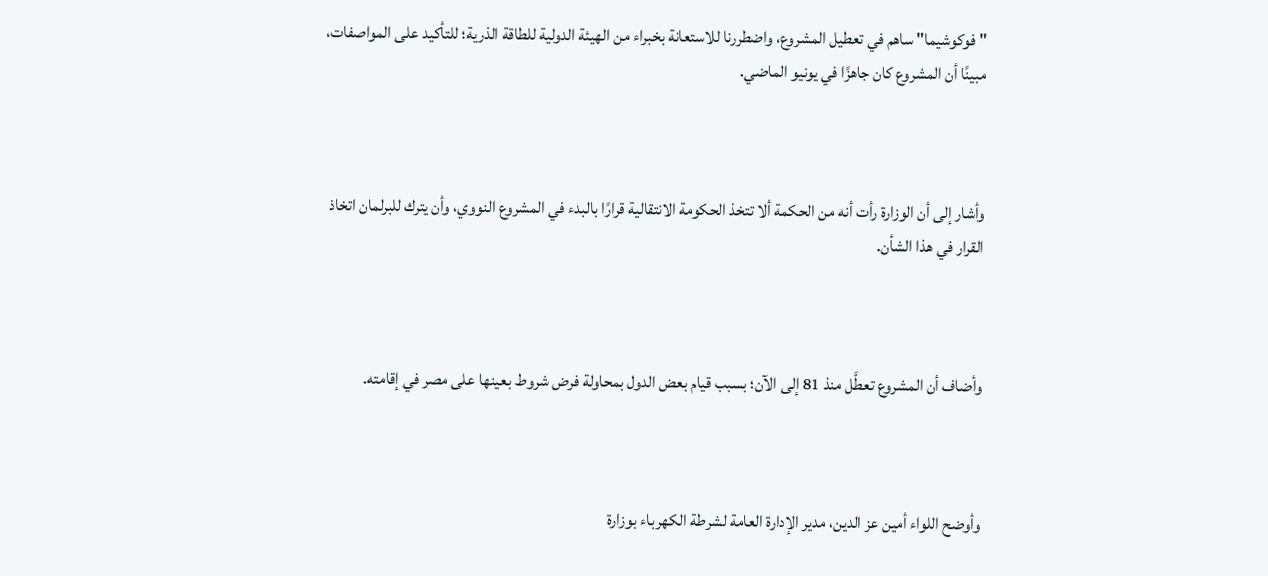"فوكوشيما" ساهم في تعطيل المشروع، واضطررنا للاستعانة بخبراء من الهيئة الدولية للطاقة الذرية؛ للتأكيد على المواصفات، مبينًا أن المشروع كان جاهزًا في يونيو الماضي.



وأشار إلى أن الوزارة رأت أنه من الحكمة ألا تتخذ الحكومة الانتقالية قرارًا بالبدء في المشروع النووي، وأن يترك للبرلمان اتخاذ القرار في هذا الشأن.



وأضاف أن المشروع تعطَّل منذ 81 إلى الآن؛ بسبب قيام بعض الدول بمحاولة فرض شروط بعينها على مصر في إقامته.



وأوضح اللواء أمين عز الدين، مدير الإدارة العامة لشرطة الكهرباء بوزارة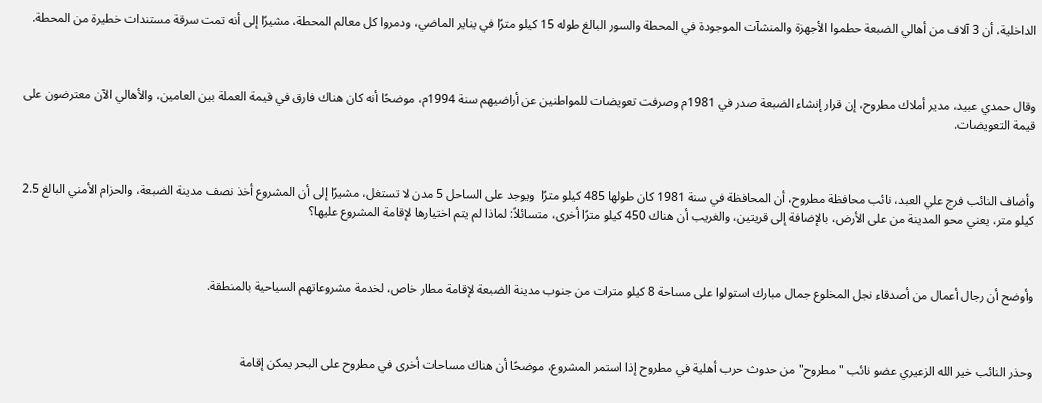الداخلية، أن 3 آلاف من أهالي الضبعة حطموا الأجهزة والمنشآت الموجودة في المحطة والسور البالغ طوله 15 كيلو مترًا في يناير الماضي، ودمروا كل معالم المحطة، مشيرًا إلى أنه تمت سرقة مستندات خطيرة من المحطة.



وقال حمدي عبيد، مدير أملاك مطروح، إن قرار إنشاء الضبعة صدر في 1981م وصرفت تعويضات للمواطنين عن أراضيهم سنة 1994م، موضحًا أنه كان هناك فارق في قيمة العملة بين العامين، والأهالي الآن معترضون على قيمة التعويضات.



وأضاف النائب فرج علي العبد، نائب محافظة مطروح، أن المحافظة في سنة 1981 كان طولها 485 كيلو مترًا  ويوجد على الساحل 5 مدن لا تستغل، مشيرًا إلى أن المشروع أخذ نصف مدينة الضبعة، والحزام الأمني البالغ 2.5 كيلو متر، يعني محو المدينة من على الأرض، بالإضافة إلى قريتين، والغريب أن هناك 450 كيلو مترًا أخرى، متسائلاً: لماذا لم يتم اختيارها لإقامة المشروع عليها؟



وأوضح أن رجال أعمال من أصدقاء نجل المخلوع جمال مبارك استولوا على مساحة 8 كيلو مترات من جنوب مدينة الضبعة لإقامة مطار خاص، لخدمة مشروعاتهم السياحية بالمنطقة.



وحذر النائب خير الله الزعيري عضو نائب "مطروح" من حدوث حرب أهلية في مطروح إذا استمر المشروع، موضحًا أن هناك مساحات أخرى في مطروح على البحر يمكن إقامة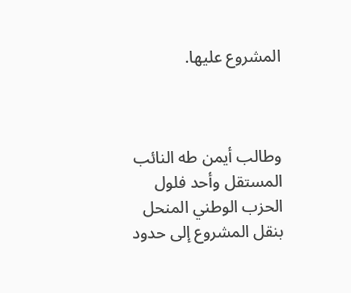المشروع عليها.



وطالب أيمن طه النائب المستقل وأحد فلول الحزب الوطني المنحل بنقل المشروع إلى حدود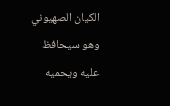الكيان الصهيوني وهو سيحافظ عليه ويحميه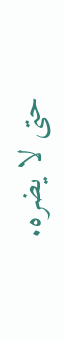حتى لا يضره.